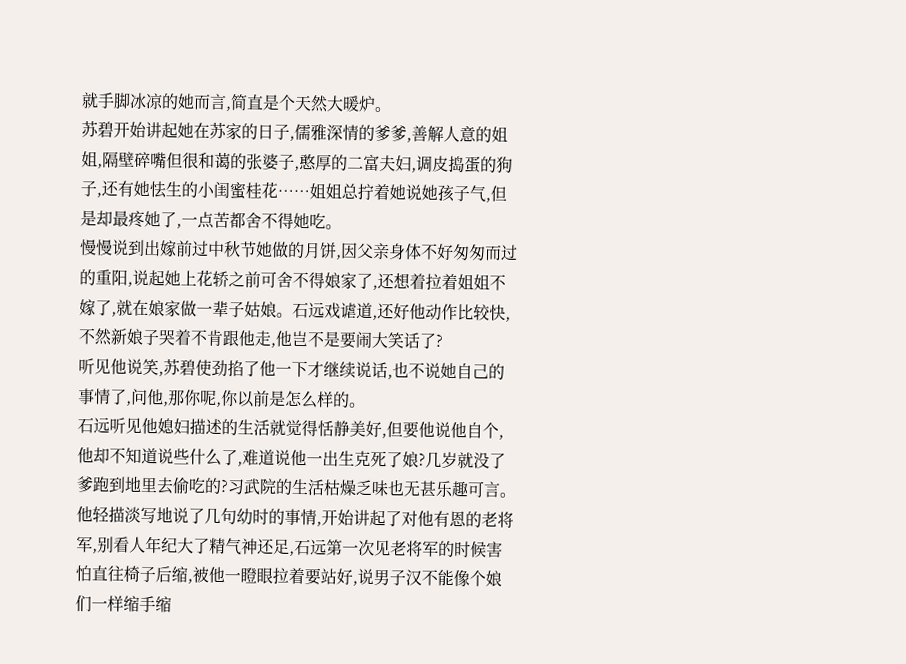就手脚冰凉的她而言,简直是个天然大暖炉。
苏碧开始讲起她在苏家的日子,儒雅深情的爹爹,善解人意的姐姐,隔壁碎嘴但很和蔼的张婆子,憨厚的二富夫妇,调皮捣蛋的狗子,还有她怯生的小闺蜜桂花……姐姐总拧着她说她孩子气,但是却最疼她了,一点苦都舍不得她吃。
慢慢说到出嫁前过中秋节她做的月饼,因父亲身体不好匆匆而过的重阳,说起她上花轿之前可舍不得娘家了,还想着拉着姐姐不嫁了,就在娘家做一辈子姑娘。石远戏谑道,还好他动作比较快,不然新娘子哭着不肯跟他走,他岂不是要闹大笑话了?
听见他说笑,苏碧使劲掐了他一下才继续说话,也不说她自己的事情了,问他,那你呢,你以前是怎么样的。
石远听见他媳妇描述的生活就觉得恬静美好,但要他说他自个,他却不知道说些什么了,难道说他一出生克死了娘?几岁就没了爹跑到地里去偷吃的?习武院的生活枯燥乏味也无甚乐趣可言。
他轻描淡写地说了几句幼时的事情,开始讲起了对他有恩的老将军,别看人年纪大了精气神还足,石远第一次见老将军的时候害怕直往椅子后缩,被他一瞪眼拉着要站好,说男子汉不能像个娘们一样缩手缩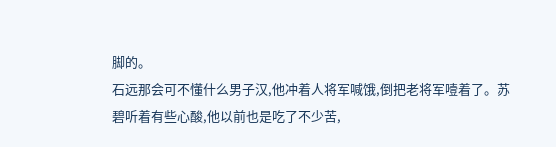脚的。
石远那会可不懂什么男子汉,他冲着人将军喊饿,倒把老将军噎着了。苏碧听着有些心酸,他以前也是吃了不少苦,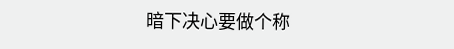暗下决心要做个称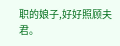职的娘子,好好照顾夫君。